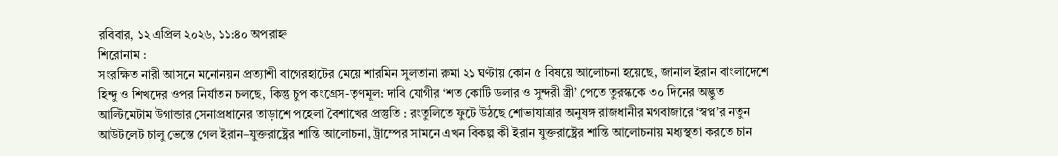রবিবার, ১২ এপ্রিল ২০২৬, ১১:৪০ অপরাহ্ন
শিরোনাম :
সংরক্ষিত নারী আসনে মনোনয়ন প্রত্যাশী বাগেরহাটের মেয়ে শারমিন সুলতানা রুমা ২১ ঘণ্টায় কোন ৫ বিষয়ে আলোচনা হয়েছে, জানাল ইরান বাংলাদেশে হিন্দু ও শিখদের ওপর নির্যাতন চলছে, কিন্তু চুপ কংগ্রেস-তৃণমূল: দাবি যোগীর ‘শত কোটি ডলার ও সুন্দরী স্ত্রী’ পেতে তুরস্ককে ৩০ দিনের অদ্ভুত আল্টিমেটাম উগান্ডার সেনাপ্রধানের তাড়াশে পহেলা বৈশাখের প্রস্তুতি : রংতুলিতে ফুটে উঠছে শোভাযাত্রার অনুষঙ্গ রাজধানীর মগবাজারে ‘স্বপ্ন’র নতুন আউটলেট চালু ভেস্তে গেল ইরান–যুক্তরাষ্ট্রের শান্তি আলোচনা, ট্রাম্পের সামনে এখন বিকল্প কী ইরান যুক্তরাষ্ট্রের শান্তি আলোচনায় মধ্যস্থতা করতে চান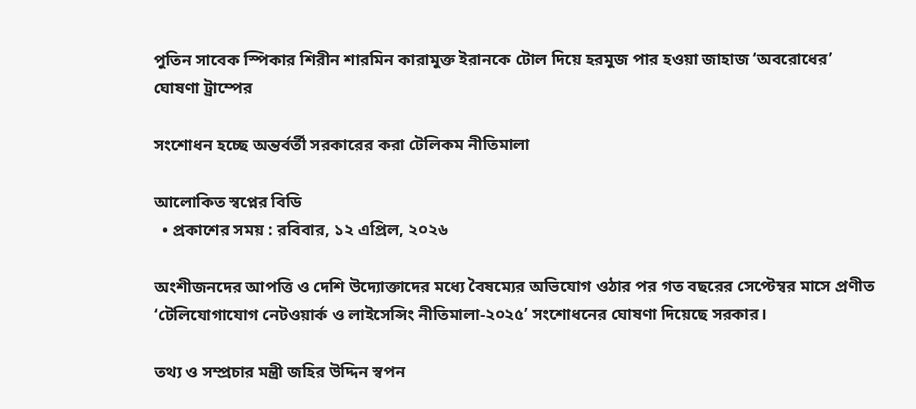পুতিন সাবেক স্পিকার শিরীন শারমিন কারামুক্ত ইরানকে টোল দিয়ে হরমুজ পার হওয়া জাহাজ ‘অবরোধের’ ঘোষণা ট্রাম্পের

সংশোধন হচ্ছে অন্তর্বর্তী সরকারের করা টেলিকম নীতিমালা

আলোকিত স্বপ্নের বিডি
  • প্রকাশের সময় : রবিবার, ১২ এপ্রিল, ২০২৬

অংশীজনদের আপত্তি ও দেশি উদ্যোক্তাদের মধ্যে বৈষম্যের অভিযোগ ওঠার পর গত বছরের সেপ্টেম্বর মাসে প্রণীত ‘টেলিযোগাযোগ নেটওয়ার্ক ও লাইসেন্সিং নীতিমালা-২০২৫’ সংশোধনের ঘোষণা দিয়েছে সরকার।

তথ্য ও সম্প্রচার মন্ত্রী জহির উদ্দিন স্বপন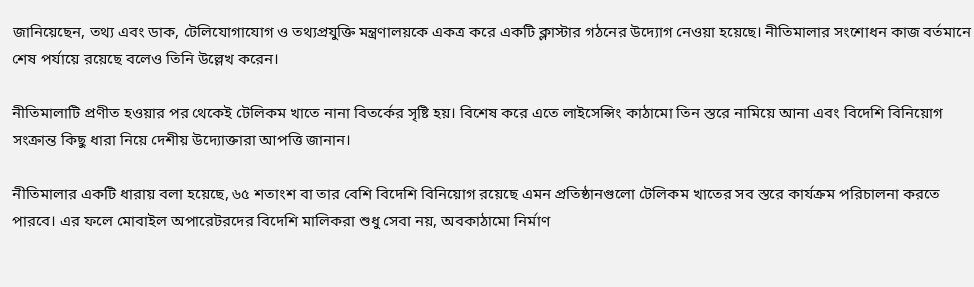জানিয়েছেন, তথ্য এবং ডাক, টেলিযোগাযোগ ও তথ্যপ্রযুক্তি মন্ত্রণালয়কে একত্র করে একটি ক্লাস্টার গঠনের উদ্যোগ নেওয়া হয়েছে। নীতিমালার সংশোধন কাজ বর্তমানে শেষ পর্যায়ে রয়েছে বলেও তিনি উল্লেখ করেন।

নীতিমালাটি প্রণীত হওয়ার পর থেকেই টেলিকম খাতে নানা বিতর্কের সৃষ্টি হয়। বিশেষ করে এতে লাইসেন্সিং কাঠামো তিন স্তরে নামিয়ে আনা এবং বিদেশি বিনিয়োগ সংক্রান্ত কিছু ধারা নিয়ে দেশীয় উদ্যোক্তারা আপত্তি জানান।

নীতিমালার একটি ধারায় বলা হয়েছে, ৬৫ শতাংশ বা তার বেশি বিদেশি বিনিয়োগ রয়েছে এমন প্রতিষ্ঠানগুলো টেলিকম খাতের সব স্তরে কার্যক্রম পরিচালনা করতে পারবে। এর ফলে মোবাইল অপারেটরদের বিদেশি মালিকরা শুধু সেবা নয়, অবকাঠামো নির্মাণ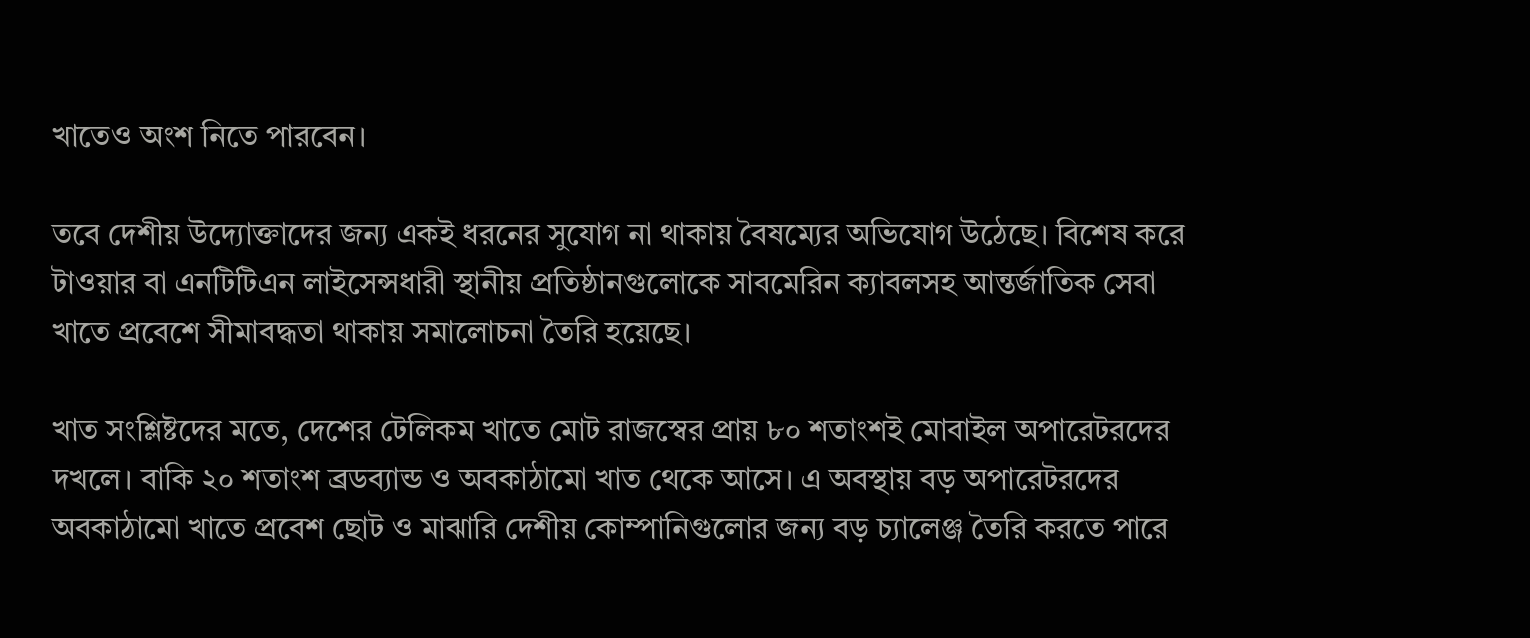খাতেও অংশ নিতে পারবেন।

তবে দেশীয় উদ্যোক্তাদের জন্য একই ধরনের সুযোগ না থাকায় বৈষম্যের অভিযোগ উঠেছে। বিশেষ করে টাওয়ার বা এনটিটিএন লাইসেন্সধারী স্থানীয় প্রতিষ্ঠানগুলোকে সাবমেরিন ক্যাবলসহ আন্তর্জাতিক সেবা খাতে প্রবেশে সীমাবদ্ধতা থাকায় সমালোচনা তৈরি হয়েছে।

খাত সংশ্লিষ্টদের মতে, দেশের টেলিকম খাতে মোট রাজস্বের প্রায় ৮০ শতাংশই মোবাইল অপারেটরদের দখলে। বাকি ২০ শতাংশ ব্রডব্যান্ড ও অবকাঠামো খাত থেকে আসে। এ অবস্থায় বড় অপারেটরদের অবকাঠামো খাতে প্রবেশ ছোট ও মাঝারি দেশীয় কোম্পানিগুলোর জন্য বড় চ্যালেঞ্জ তৈরি করতে পারে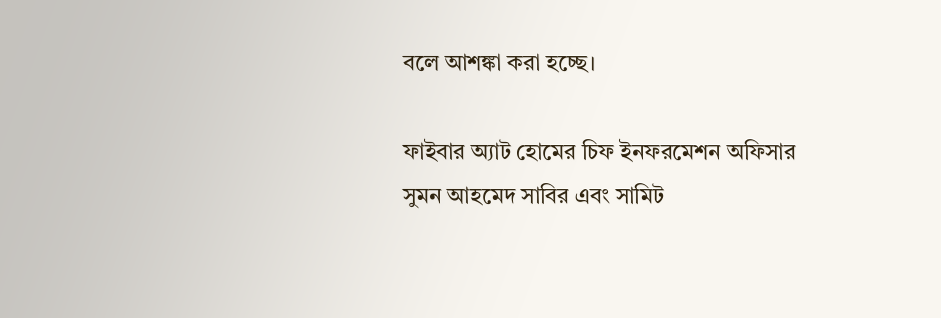বলে আশঙ্কা করা হচ্ছে।

ফাইবার অ্যাট হোমের চিফ ইনফরমেশন অফিসার সুমন আহমেদ সাবির এবং সামিট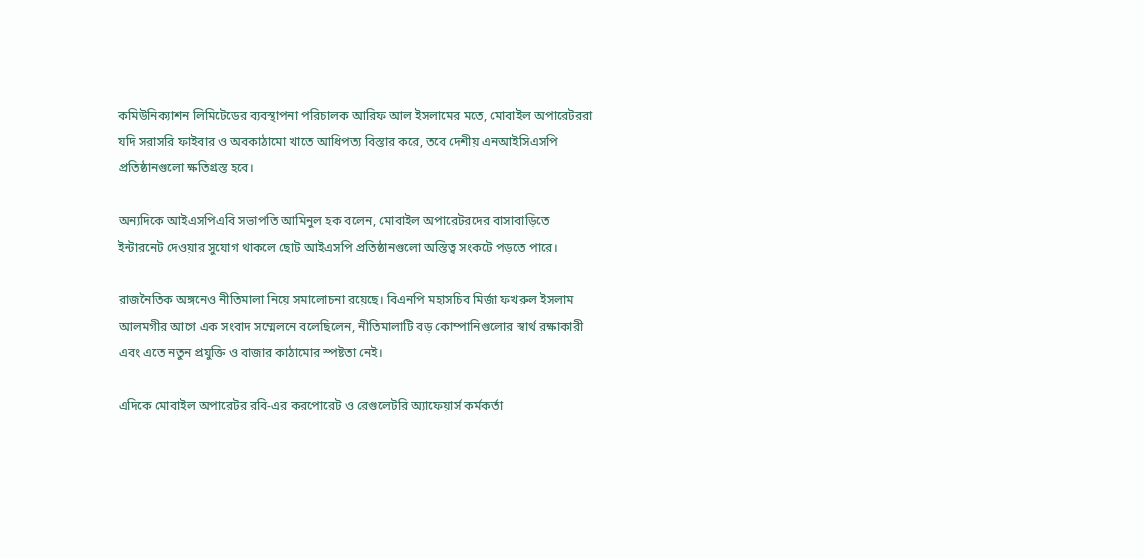কমিউনিক্যাশন লিমিটেডের ব্যবস্থাপনা পরিচালক আরিফ আল ইসলামের মতে, মোবাইল অপারেটররা যদি সরাসরি ফাইবার ও অবকাঠামো খাতে আধিপত্য বিস্তার করে, তবে দেশীয় এনআইসিএসপি প্রতিষ্ঠানগুলো ক্ষতিগ্রস্ত হবে।

অন্যদিকে আইএসপিএবি সভাপতি আমিনুল হক বলেন, মোবাইল অপারেটরদের বাসাবাড়িতে ইন্টারনেট দেওয়ার সুযোগ থাকলে ছোট আইএসপি প্রতিষ্ঠানগুলো অস্তিত্ব সংকটে পড়তে পারে।

রাজনৈতিক অঙ্গনেও নীতিমালা নিয়ে সমালোচনা রয়েছে। বিএনপি মহাসচিব মির্জা ফখরুল ইসলাম আলমগীর আগে এক সংবাদ সম্মেলনে বলেছিলেন, নীতিমালাটি বড় কোম্পানিগুলোর স্বার্থ রক্ষাকারী এবং এতে নতুন প্রযুক্তি ও বাজার কাঠামোর স্পষ্টতা নেই।

এদিকে মোবাইল অপারেটর রবি-এর করপোরেট ও রেগুলেটরি অ্যাফেয়ার্স কর্মকর্তা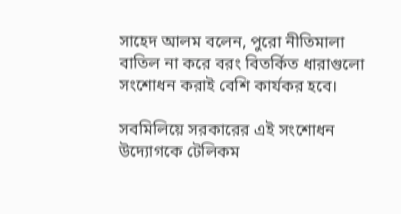সাহেদ আলম বলেন, পুরো নীতিমালা বাতিল না করে বরং বিতর্কিত ধারাগুলো সংশোধন করাই বেশি কার্যকর হবে।

সবমিলিয়ে সরকারের এই সংশোধন উদ্যোগকে টেলিকম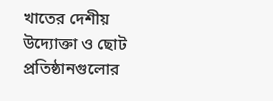খাতের দেশীয় উদ্যোক্তা ও ছোট প্রতিষ্ঠানগুলোর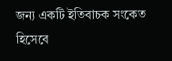জন্য একটি ইতিবাচক সংকেত হিসেবে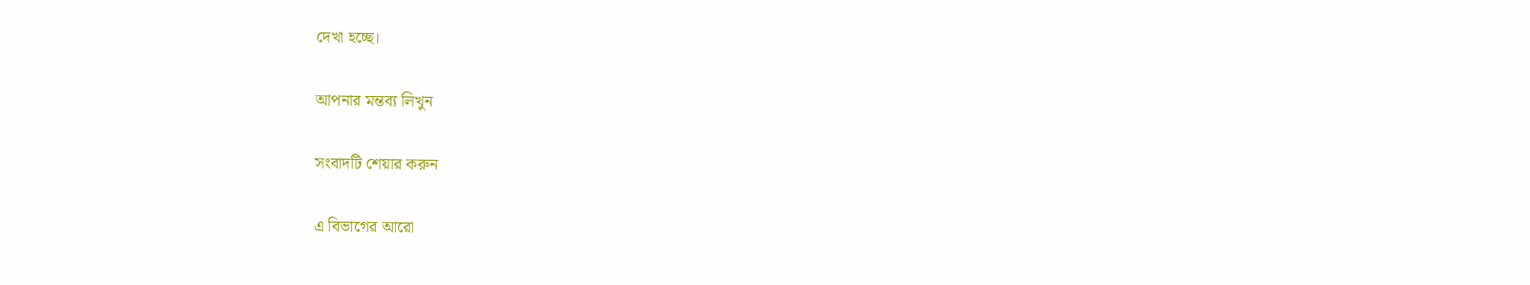দেখা হচ্ছে।

আপনার মন্তব্য লিখুন

সংবাদটি শেয়ার করুন

এ বিভাগের আরো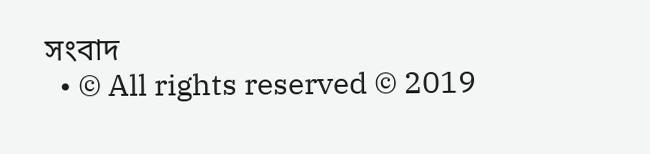সংবাদ
  • © All rights reserved © 2019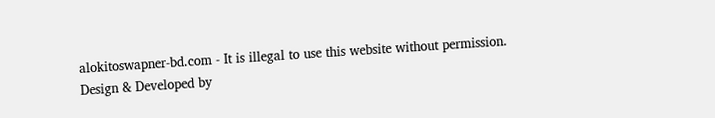alokitoswapner-bd.com - It is illegal to use this website without permission.
Design & Developed by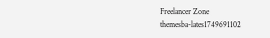Freelancer Zone
themesba-lates1749691102